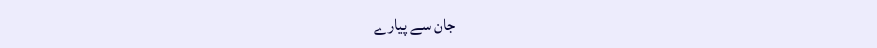جان سے پیارے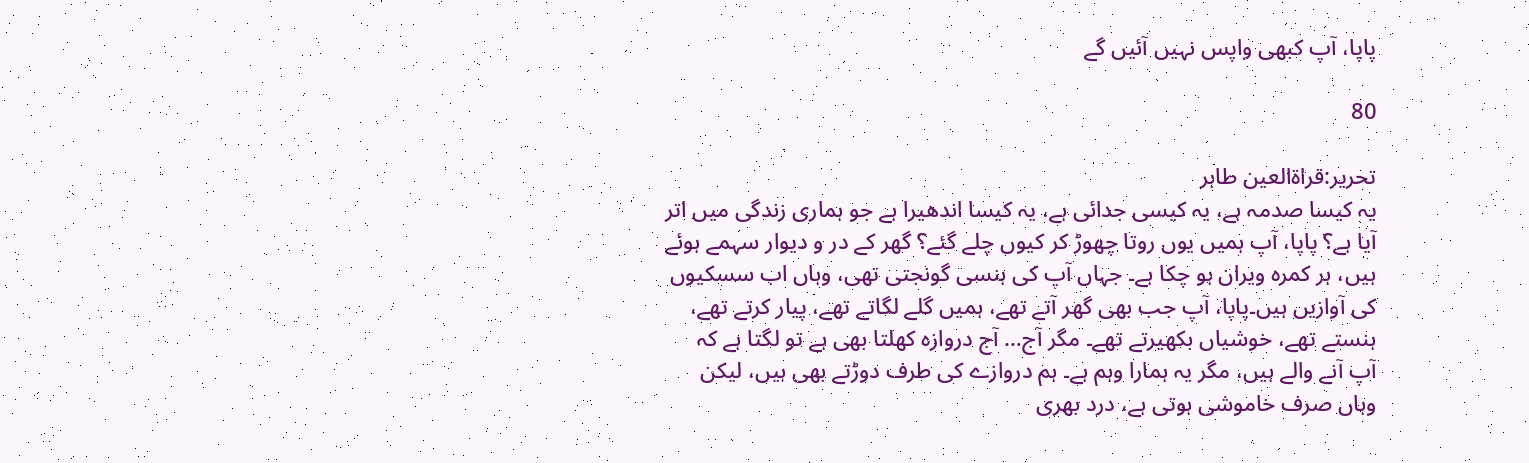پاپا، آپ کبھی واپس نہیں آئیں گے

80

تحریر:قراۃالعین طاہر
یہ کیسا صدمہ ہے، یہ کیسی جدائی ہے، یہ کیسا اندھیرا ہے جو ہماری زندگی میں اتر آیا ہے؟ پاپا، آپ ہمیں یوں روتا چھوڑ کر کیوں چلے گئے؟ گھر کے در و دیوار سہمے ہوئے ہیں، ہر کمرہ ویران ہو چکا ہے۔ جہاں آپ کی ہنسی گونجتی تھی، وہاں اب سسکیوں کی آوازیں ہیں۔پاپا، آپ جب بھی گھر آتے تھے، ہمیں گلے لگاتے تھے، پیار کرتے تھے، ہنستے تھے، خوشیاں بکھیرتے تھے۔ مگر آج… آج دروازہ کھلتا بھی ہے تو لگتا ہے کہ آپ آنے والے ہیں، مگر یہ ہمارا وہم ہے۔ ہم دروازے کی طرف دوڑتے بھی ہیں، لیکن وہاں صرف خاموشی ہوتی ہے، درد بھری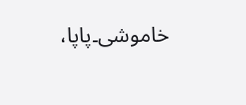خاموشی۔پاپا،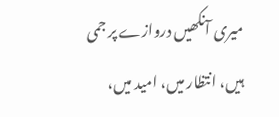میری آنکھیں دروازے پر جمی ہیں، انتظار میں، امید میں،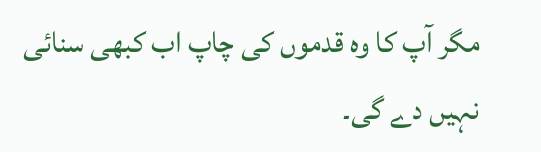مگر آپ کا وہ قدموں کی چاپ اب کبھی سنائی نہیں دے گی۔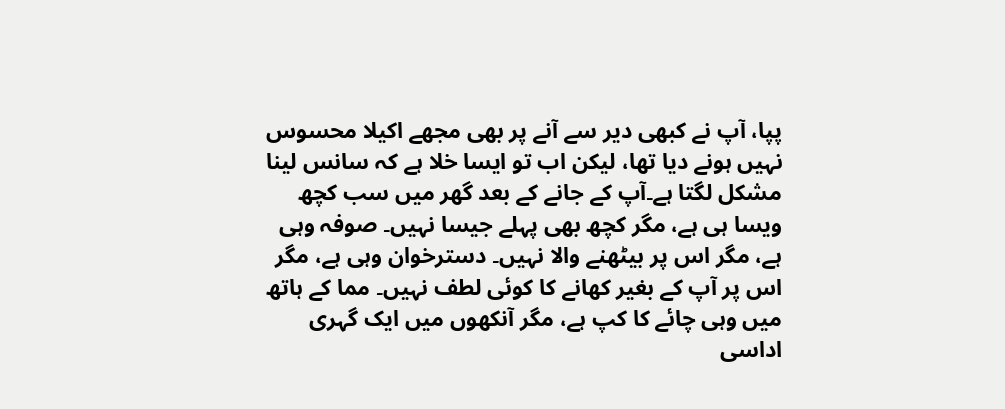پپا، آپ نے کبھی دیر سے آنے پر بھی مجھے اکیلا محسوس نہیں ہونے دیا تھا، لیکن اب تو ایسا خلا ہے کہ سانس لینا مشکل لگتا ہے۔آپ کے جانے کے بعد گھر میں سب کچھ ویسا ہی ہے، مگر کچھ بھی پہلے جیسا نہیں۔ صوفہ وہی ہے، مگر اس پر بیٹھنے والا نہیں۔ دسترخوان وہی ہے، مگر اس پر آپ کے بغیر کھانے کا کوئی لطف نہیں۔ مما کے ہاتھ میں وہی چائے کا کپ ہے، مگر آنکھوں میں ایک گہری اداسی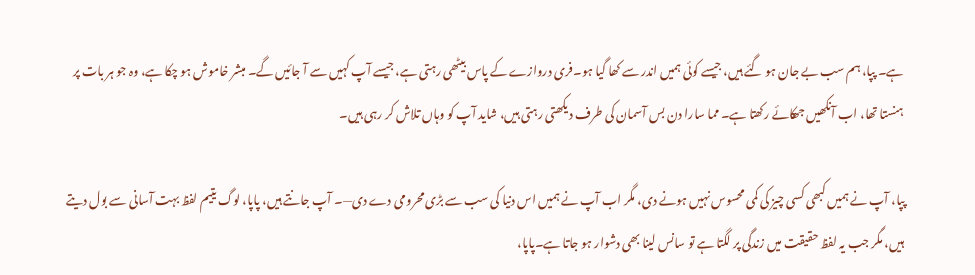ہے۔ پپا، ہم سب بے جان ہو گئے ہیں، جیسے کوئی ہمیں اندر سے کھا گیا ہو۔فری دروازے کے پاس بیٹھی رہتی ہے، جیسے آپ کہیں سے آ جائیں گے۔ مبشر خاموش ہو چکا ہے، وہ جو ہر بات پر ہنستا تھا، اب آنکھیں جھکائے رکھتا ہے۔ مما سارا دن بس آسمان کی طرف دیکھتی رہتی ہیں، شاید آپ کو وہاں تلاش کر رہی ہیں۔

پپا، آپ نے ہمیں کبھی کسی چیز کی کمی محسوس نہیں ہونے دی، مگر اب آپ نے ہمیں اس دنیا کی سب سے بڑی محرومی دے دی—۔ آپ جانتے ہیں، پاپا، لوگ یتیم لفظ بہت آسانی سے بول دیتے ہیں، مگر جب یہ لفظ حقیقت میں زندگی پر لگتا ہے تو سانس لینا بھی دشوار ہو جاتا ہے۔پاپا،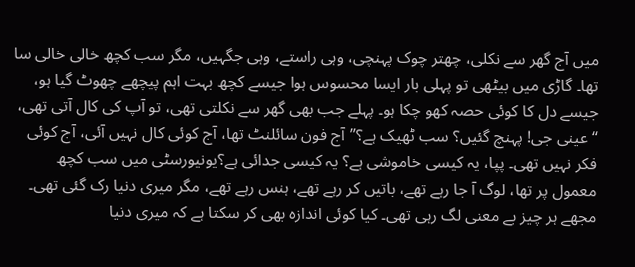میں آج گھر سے نکلی، چھتر چوک پہنچی، وہی راستے، وہی جگہیں، مگر سب کچھ خالی خالی سا تھا۔ گاڑی میں بیٹھی تو پہلی بار ایسا محسوس ہوا جیسے کچھ بہت اہم پیچھے چھوٹ گیا ہو، جیسے دل کا کوئی حصہ کھو چکا ہو۔ پہلے جب بھی گھر سے نکلتی تھی، تو آپ کی کال آتی تھی، “عینی جی! پہنچ گئیں؟ سب ٹھیک ہے؟”آج فون سائلنٹ تھا، آج کوئی کال نہیں آئی، آج کوئی فکر نہیں تھی۔ پپا، یہ کیسی خاموشی ہے؟ یہ کیسی جدائی ہے؟یونیورسٹی میں سب کچھ معمول پر تھا، لوگ آ جا رہے تھے، باتیں کر رہے تھے، ہنس رہے تھے، مگر میری دنیا رک گئی تھی۔ مجھے ہر چیز بے معنی لگ رہی تھی۔ کیا کوئی اندازہ بھی کر سکتا ہے کہ میری دنیا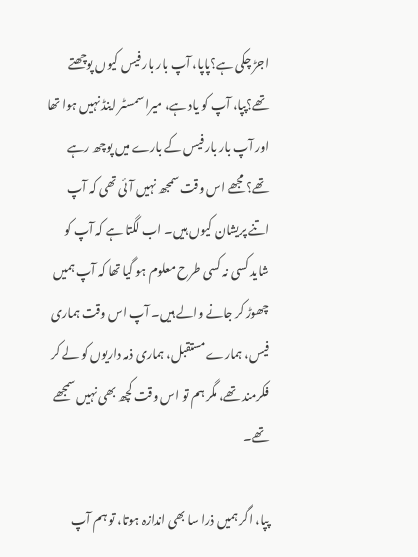اجڑ چکی ہے؟پاپا، آپ بار بار فیس کیوں پوچھتے تھے؟پپا، آپ کو یاد ہے، میرا سمسٹر اینڈ نہیں ہوا تھا اور آپ بار بار فیس کے بارے میں پوچھ رہے تھے؟ مجھے اس وقت سمجھ نہیں آئی تھی کہ آپ اتنے پریشان کیوں ہیں۔ اب لگتا ہے کہ آپ کو شاید کسی نہ کسی طرح معلوم ہو گیا تھا کہ آپ ہمیں چھوڑ کر جانے والے ہیں۔ آپ اس وقت ہماری فیس، ہمارے مستقبل، ہماری ذمہ داریوں کو لے کر فکرمند تھے، مگر ہم تو اس وقت کچھ بھی نہیں سمجھے تھے۔

پپا، اگر ہمیں ذرا سا بھی اندازہ ہوتا، تو ہم آپ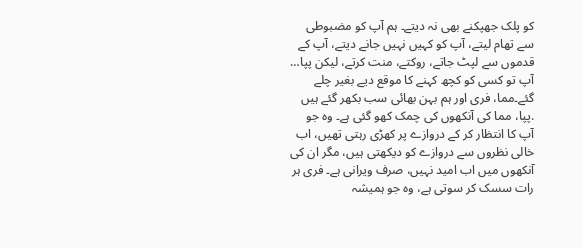کو پلک جھپکنے بھی نہ دیتے۔ ہم آپ کو مضبوطی سے تھام لیتے، آپ کو کہیں نہیں جانے دیتے، آپ کے قدموں سے لپٹ جاتے، روکتے، منت کرتے، لیکن پپا… آپ تو کسی کو کچھ کہنے کا موقع دیے بغیر چلے گئے۔مما، فری اور ہم بہن بھائی سب بکھر گئے ہیں .پپا، مما کی آنکھوں کی چمک کھو گئی ہے۔ وہ جو آپ کا انتظار کر کے دروازے پر کھڑی رہتی تھیں، اب خالی نظروں سے دروازے کو دیکھتی ہیں، مگر ان کی آنکھوں میں اب امید نہیں، صرف ویرانی ہے۔ فری ہر رات سسک کر سوتی ہے، وہ جو ہمیشہ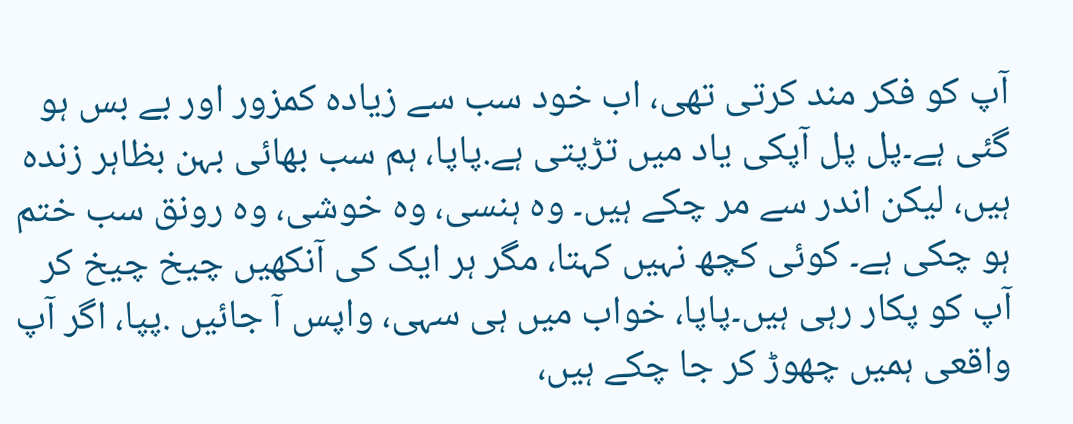آپ کو فکر مند کرتی تھی، اب خود سب سے زیادہ کمزور اور بے بس ہو گئی ہے۔پل پل آپکی یاد میں تڑپتی ہے.پاپا، ہم سب بھائی بہن بظاہر زندہ ہیں، لیکن اندر سے مر چکے ہیں۔ وہ ہنسی، وہ خوشی، وہ رونق سب ختم ہو چکی ہے۔ کوئی کچھ نہیں کہتا، مگر ہر ایک کی آنکھیں چیخ چیخ کر آپ کو پکار رہی ہیں۔پاپا، خواب میں ہی سہی، واپس آ جائیں .پپا، اگر آپ واقعی ہمیں چھوڑ کر جا چکے ہیں،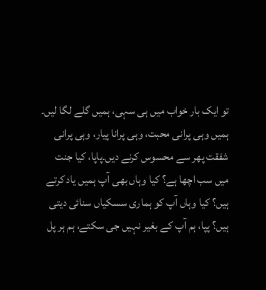تو ایک بار خواب میں ہی سہی، ہمیں گلے لگا لیں۔ ہمیں وہی پرانی محبت، وہی پرانا پیار، وہی پرانی شفقت پھر سے محسوس کرنے دیں۔پاپا، کیا جنت میں سب اچھا ہے؟ کیا وہاں بھی آپ ہمیں یاد کرتے ہیں؟ کیا وہاں آپ کو ہماری سسکیاں سنائی دیتی ہیں؟ پپا، ہم آپ کے بغیر نہیں جی سکتے، ہم ہر پل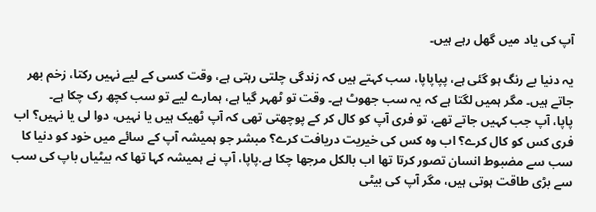آپ کی یاد میں گھل رہے ہیں۔

یہ دنیا بے رنگ ہو گئی ہے، پپاپاپا، سب کہتے ہیں کہ زندگی چلتی رہتی ہے، وقت کسی کے لیے نہیں رکتا، زخم بھر جاتے ہیں۔ مگر ہمیں لگتا ہے کہ یہ سب جھوٹ ہے۔ وقت تو ٹھہر گیا ہے، ہمارے لیے تو سب کچھ رک چکا ہے۔
پاپا، آپ جب کہیں جاتے تھے، تو فری آپ کو کال کر کے پوچھتی تھی کہ آپ ٹھیک ہیں یا نہیں، دوا لی یا نہیں؟ اب فری کس کو کال کرے؟ اب وہ کس کی خیریت دریافت کرے؟ مبشر جو ہمیشہ آپ کے سائے میں خود کو دنیا کا سب سے مضبوط انسان تصور کرتا تھا اب بالکل مرجھا چکا ہے.پاپا، آپ نے ہمیشہ کہا تھا کہ بیٹیاں باپ کی سب سے بڑی طاقت ہوتی ہیں، مگر آپ کی بیٹی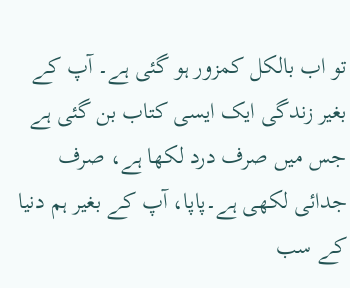تو اب بالکل کمزور ہو گئی ہے۔ آپ کے بغیر زندگی ایک ایسی کتاب بن گئی ہے جس میں صرف درد لکھا ہے، صرف جدائی لکھی ہے۔پاپا، آپ کے بغیر ہم دنیا کے سب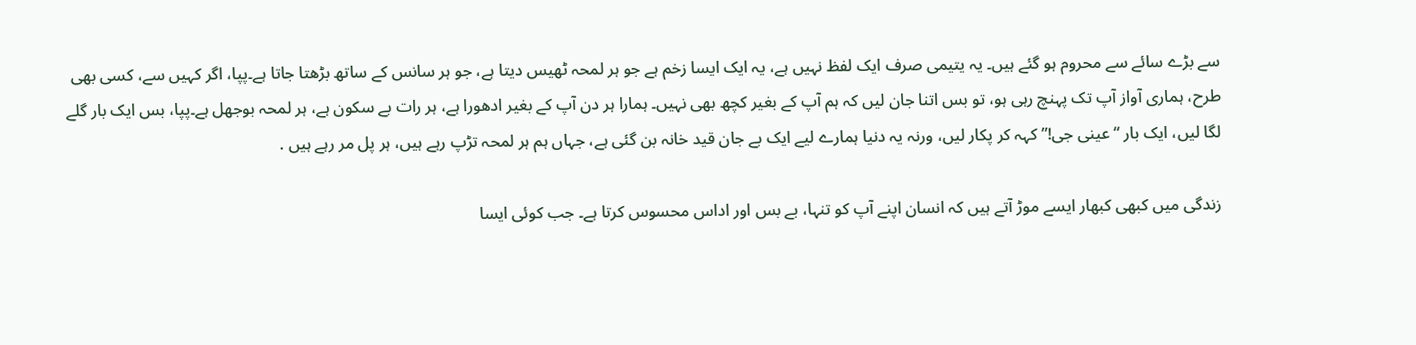سے بڑے سائے سے محروم ہو گئے ہیں۔ یہ یتیمی صرف ایک لفظ نہیں ہے، یہ ایک ایسا زخم ہے جو ہر لمحہ ٹھیس دیتا ہے، جو ہر سانس کے ساتھ بڑھتا جاتا ہے۔پپا، اگر کہیں سے، کسی بھی طرح، ہماری آواز آپ تک پہنچ رہی ہو، تو بس اتنا جان لیں کہ ہم آپ کے بغیر کچھ بھی نہیں۔ ہمارا ہر دن آپ کے بغیر ادھورا ہے، ہر رات بے سکون ہے، ہر لمحہ بوجھل ہے۔پپا، بس ایک بار گلے لگا لیں، ایک بار “عینی جی!” کہہ کر پکار لیں، ورنہ یہ دنیا ہمارے لیے ایک بے جان قید خانہ بن گئی ہے، جہاں ہم ہر لمحہ تڑپ رہے ہیں، ہر پل مر رہے ہیں .

زندگی میں کبھی کبھار ایسے موڑ آتے ہیں کہ انسان اپنے آپ کو تنہا، بے بس اور اداس محسوس کرتا ہے۔ جب کوئی ایسا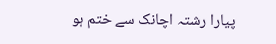پیارا رشتہ اچانک سے ختم ہو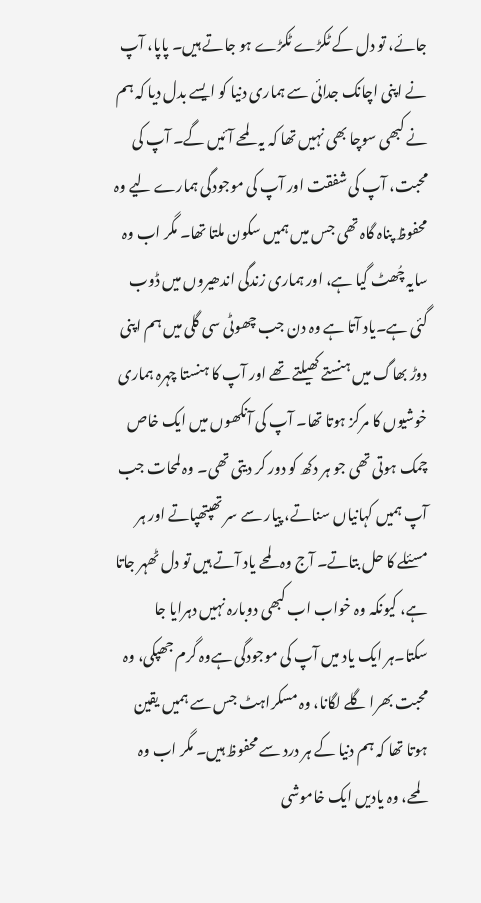جائے، تو دل کے ٹکڑے ٹکڑے ہو جاتے ہیں۔ پاپا، آپ نے اپنی اچانک جدائی سے ہماری دنیا کو ایسے بدل دیا کہ ہم نے کبھی سوچا بھی نہیں تھا کہ یہ لمحے آئیں گے۔ آپ کی محبت، آپ کی شفقت اور آپ کی موجودگی ہمارے لیے وہ محفوظ پناہ گاہ تھی جس میں ہمیں سکون ملتا تھا۔ مگر اب وہ سایہ چُھٹ گیا ہے، اور ہماری زندگی اندھیروں میں ڈوب گئی ہے۔یاد آتا ہے وہ دن جب چھوٹی سی گلی میں ہم اپنی دوڑ بھاگ میں ہنستے کھیلتے تھے اور آپ کا ہنستا چہرہ ہماری خوشیوں کا مرکز ہوتا تھا۔ آپ کی آنکھوں میں ایک خاص چمک ہوتی تھی جو ہر دکھ کو دور کر دیتی تھی۔ وہ لمحات جب آپ ہمیں کہانیاں سناتے، پیار سے سر تھپتھپاتے اور ہر مسئلے کا حل بتاتے۔ آج وہ لمحے یاد آتے ہیں تو دل ٹھہر جاتا ہے، کیونکہ وہ خواب اب کبھی دوبارہ نہیں دہرایا جا سکتا۔ہر ایک یاد میں آپ کی موجودگی ہےوہ گرم جھپکی، وہ محبت بھرا گلے لگانا، وہ مسکراہٹ جس سے ہمیں یقین ہوتا تھا کہ ہم دنیا کے ہر درد سے محفوظ ہیں۔ مگر اب وہ لمحے، وہ یادیں ایک خاموشی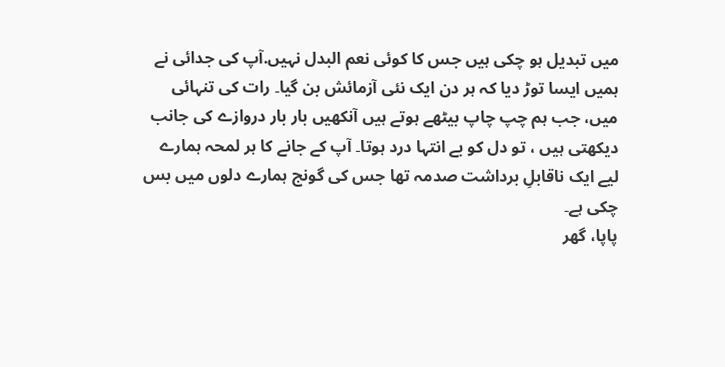میں تبدیل ہو چکی ہیں جس کا کوئی نعم البدل نہیں.آپ کی جدائی نے ہمیں ایسا توڑ دیا کہ ہر دن ایک نئی آزمائش بن گیا۔ رات کی تنہائی میں، جب ہم چپ چاپ بیٹھے ہوتے ہیں آنکھیں بار بار دروازے کی جانب دیکھتی ہیں ، تو دل کو بے انتہا درد ہوتا۔ آپ کے جانے کا ہر لمحہ ہمارے لیے ایک ناقابلِ برداشت صدمہ تھا جس کی گونج ہمارے دلوں میں بس چکی ہے۔
پاپا، گھر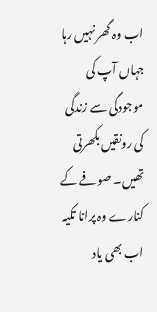اب وہ گھر نہیں رہا جہاں آپ کی موجودگی سے زندگی کی رونقیں بکھرتی تھیں۔ صوفے کے کنارے وہ پرانا تکیہ اب بھی یاد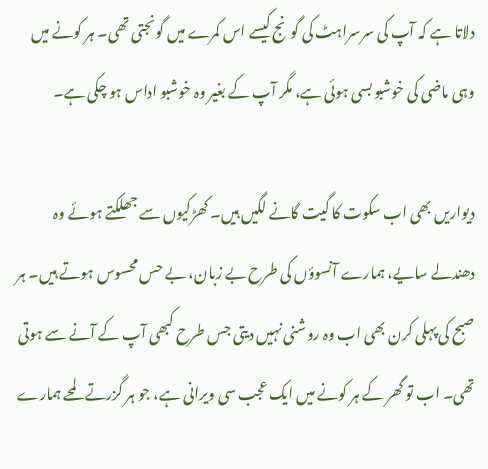دلاتا ہے کہ آپ کی سرسراہٹ کی گونج کیسے اس کمرے میں گونجتی تھی۔ ہر کونے میں وہی ماضی کی خوشبو بسی ہوئی ہے، مگر آپ کے بغیر وہ خوشبو اداس ہو چکی ہے۔

دیواریں بھی اب سکوت کا گیت گانے لگیں ہیں۔ کھڑکیوں سے جھلکتے ہوئے وہ دھندلے سایے، ہمارے آنسوؤں کی طرح بے زبان، بے حس محسوس ہوتے ہیں۔ ہر صبح کی پہلی کرن بھی اب وہ روشنی نہیں دیتی جس طرح کبھی آپ کے آنے سے ہوتی تھی۔ اب تو گھر کے ہر کونے میں ایک عجب سی ویرانی ہے، جو ہر گزرتے لمحے ہمارے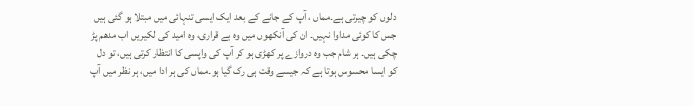دلوں کو چیرتی ہے۔مماں ، آپ کے جانے کے بعد ایک ایسی تنہائی میں مبتلا ہو گئی ہیں جس کا کوئی مداوا نہیں۔ ان کی آنکھوں میں وہ بے قراری، وہ امید کی لکیریں اب مدھم پڑ چکی ہیں۔ ہر شام جب وہ دروازے پر کھڑی ہو کر آپ کی واپسی کا انتظار کرتی ہیں، تو دل کو ایسا محسوس ہوتا ہے کہ جیسے وقت ہی رک گیا ہو۔مماں کی ہر ادا میں، ہر نظر میں آپ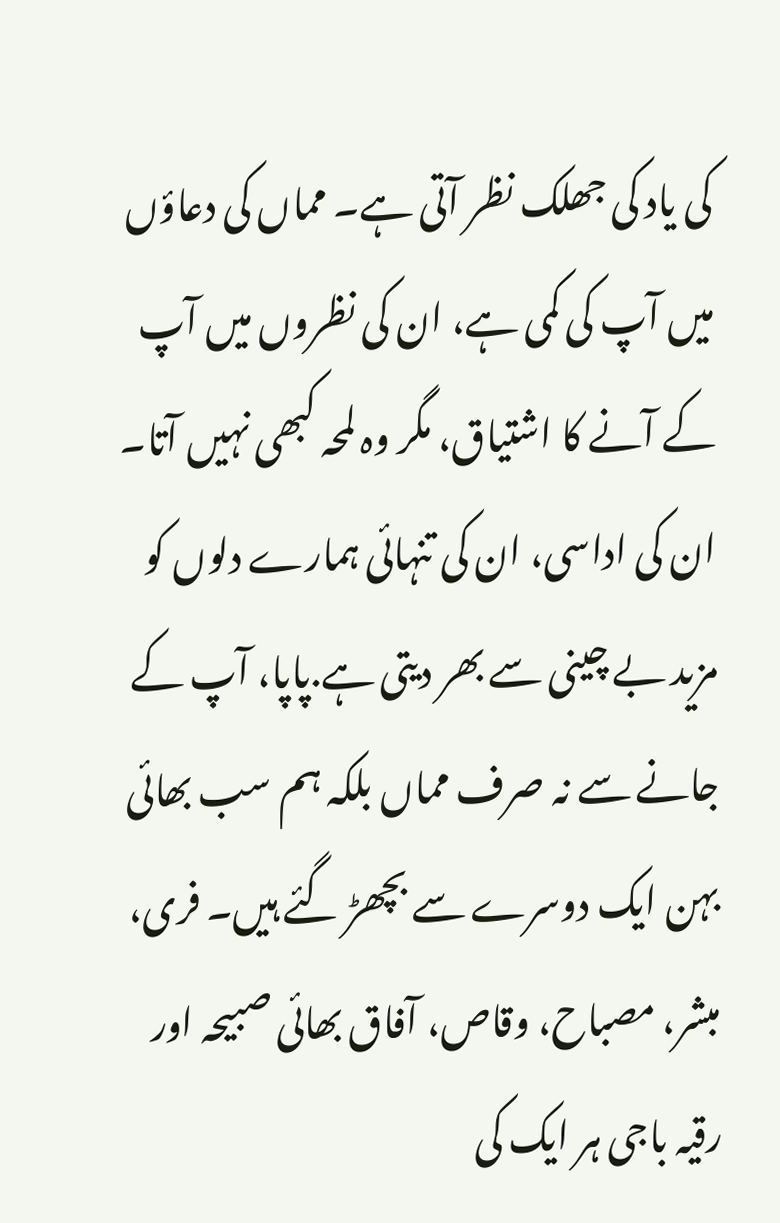کی یاد کی جھلک نظر آتی ہے۔ مماں کی دعاؤں میں آپ کی کمی ہے، ان کی نظروں میں آپ کے آنے کا اشتیاق، مگر وہ لمحہ کبھی نہیں آتا۔ ان کی اداسی، ان کی تنہائی ہمارے دلوں کو مزید بے چینی سے بھر دیتی ہے.پاپا، آپ کے جانے سے نہ صرف مماں بلکہ ہم سب بھائی بہن ایک دوسرے سے بچھڑ گئے ہیں۔ فری، مبشر، مصباح، وقاص، آفاق بھائی صبیحہ اور رقیہ باجی ہر ایک کی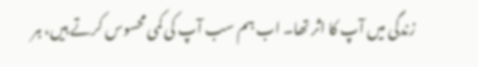زندگی میں آپ کا اثر تھا۔ اب ہم سب آپ کی کمی محسوس کرتے ہیں، ہر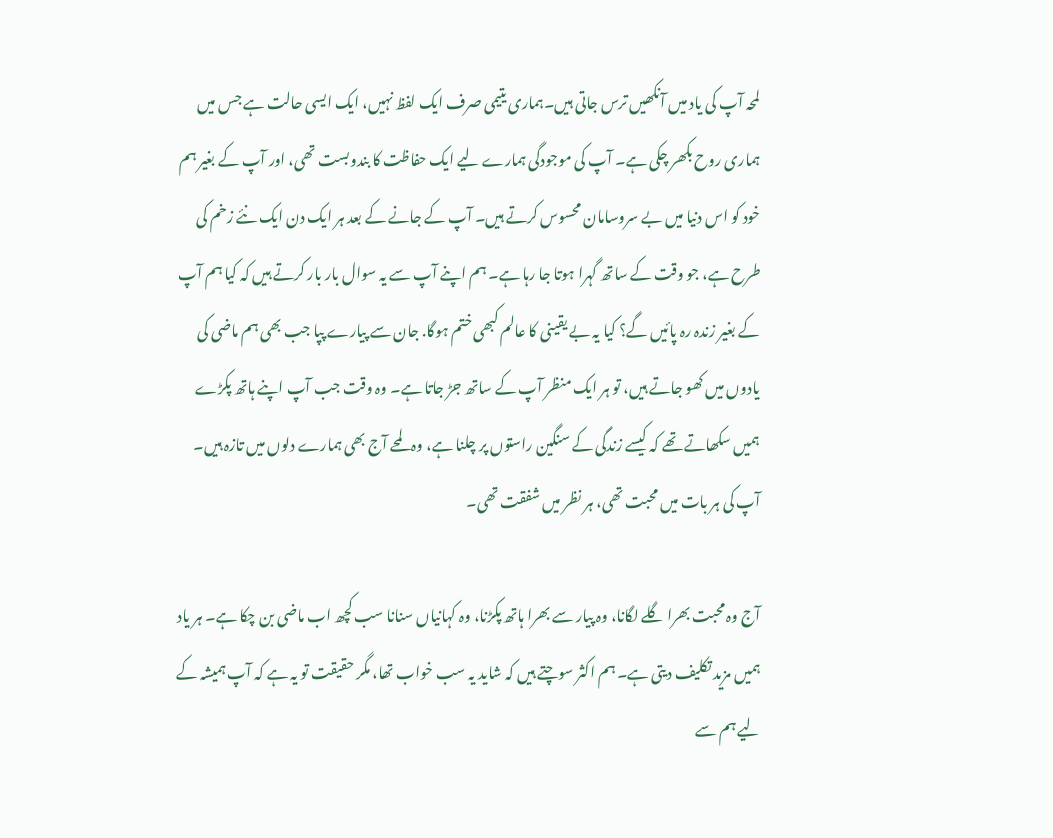لمحہ آپ کی یاد میں آنکھیں ترس جاتی ہیں۔ہماری یتیمی صرف ایک لفظ نہیں، ایک ایسی حالت ہے جس میں ہماری روح بکھر چکی ہے۔ آپ کی موجودگی ہمارے لیے ایک حفاظت کا بندوبست تھی، اور آپ کے بغیر ہم خود کو اس دنیا میں بے سروسامان محسوس کرتے ہیں۔ آپ کے جانے کے بعد ہر ایک دن ایک نئے زخم کی طرح ہے، جو وقت کے ساتھ گہرا ہوتا جا رہا ہے۔ ہم اپنے آپ سے یہ سوال بار بار کرتے ہیں کہ کیا ہم آپ کے بغیر زندہ رہ پائیں گے؟ کیا یہ بے یقینی کا عالم کبھی ختم ہوگا. جان سے پیارے پپا جب بھی ہم ماضی کی یادوں میں کھو جاتے ہیں، تو ہر ایک منظر آپ کے ساتھ جڑ جاتا ہے۔ وہ وقت جب آپ اپنے ہاتھ پکڑے ہمیں سکھاتے تھے کہ کیسے زندگی کے سنگین راستوں پر چلنا ہے، وہ لمحے آج بھی ہمارے دلوں میں تازہ ہیں۔ آپ کی ہر بات میں محبت تھی، ہر نظر میں شفقت تھی۔

آج وہ محبت بھرا گلے لگانا، وہ پیار سے بھرا ہاتھ پکڑنا، وہ کہانیاں سنانا سب کچھ اب ماضی بن چکا ہے۔ ہر یاد ہمیں مزید تکلیف دیتی ہے۔ ہم اکثر سوچتے ہیں کہ شاید یہ سب خواب تھا، مگر حقیقت تو یہ ہے کہ آپ ہمیشہ کے لیے ہم سے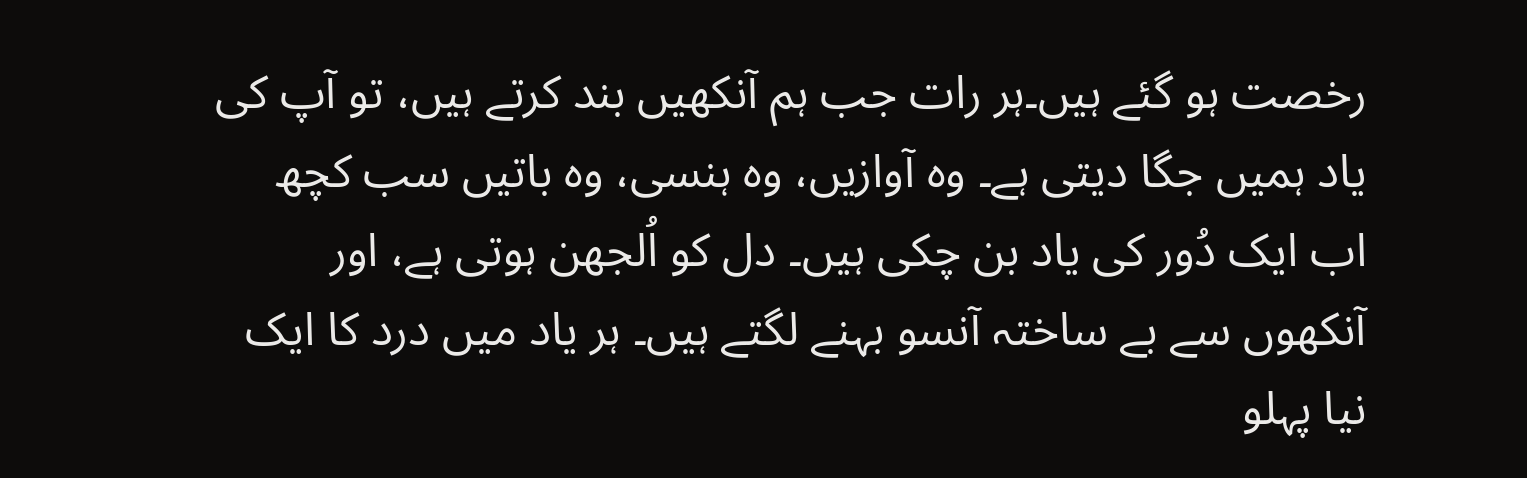رخصت ہو گئے ہیں۔ہر رات جب ہم آنکھیں بند کرتے ہیں، تو آپ کی یاد ہمیں جگا دیتی ہے۔ وہ آوازیں، وہ ہنسی، وہ باتیں سب کچھ اب ایک دُور کی یاد بن چکی ہیں۔ دل کو اُلجھن ہوتی ہے، اور آنکھوں سے بے ساختہ آنسو بہنے لگتے ہیں۔ ہر یاد میں درد کا ایک نیا پہلو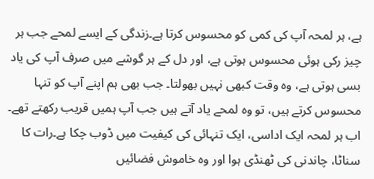ہے، ہر لمحہ آپ کی کمی کو محسوس کرتا ہے۔زندگی کے ایسے لمحے جب ہر چیز رکی ہوئی محسوس ہوتی ہے، اور دل کے ہر گوشے میں صرف آپ کی یاد بسی ہوتی ہے، وہ وقت کبھی نہیں بھولتا۔ جب بھی ہم اپنے آپ کو تنہا محسوس کرتے ہیں، تو وہ لمحے یاد آتے ہیں جب آپ ہمیں قریب رکھتے تھے۔ اب ہر لمحہ ایک اداسی، ایک تنہائی کی کیفیت میں ڈوب چکا ہے۔رات کا سناٹا، چاندنی کی ٹھنڈی ہوا اور وہ خاموش فضائیں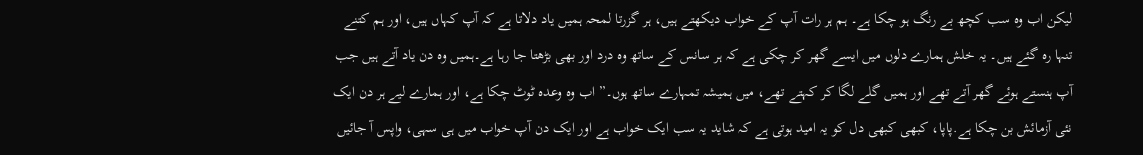لیکن اب وہ سب کچھ بے رنگ ہو چکا ہے۔ ہم ہر رات آپ کے خواب دیکھتے ہیں، ہر گزرتا لمحہ ہمیں یاد دلاتا ہے کہ آپ کہاں ہیں، اور ہم کتنے تنہا رہ گئے ہیں۔ یہ خلش ہمارے دلوں میں ایسے گھر کر چکی ہے کہ ہر سانس کے ساتھ وہ درد اور بھی بڑھتا جا رہا ہے۔ہمیں وہ دن یاد آتے ہیں جب آپ ہنستے ہوئے گھر آتے تھے اور ہمیں گلے لگا کر کہتے تھے، میں ہمیشہ تمہارے ساتھ ہوں۔” اب وہ وعدہ ٹوٹ چکا ہے، اور ہمارے لیے ہر دن ایک نئی آزمائش بن چکا ہے.پاپا، کبھی کبھی دل کو یہ امید ہوتی ہے کہ شاید یہ سب ایک خواب ہے اور ایک دن آپ خواب میں ہی سہی، واپس آ جائیں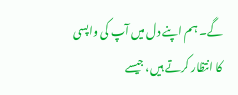گے۔ ہم اپنے دل میں آپ کی واپسی کا انتظار کرتے ہیں، جیسے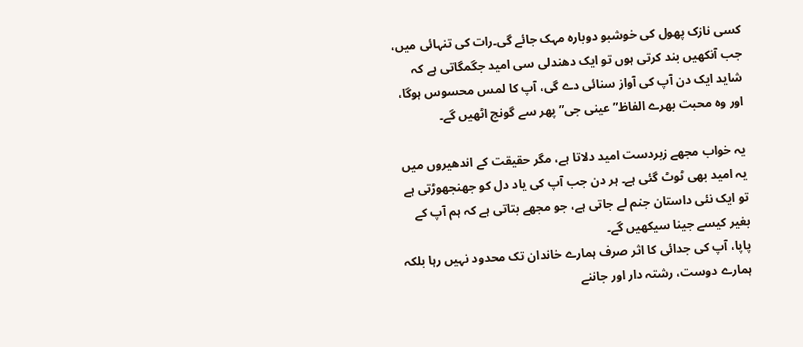کسی نازک پھول کی خوشبو دوبارہ مہک جائے گی۔رات کی تنہائی میں، جب آنکھیں بند کرتی ہوں تو ایک دھندلی سی امید جگمگاتی ہے کہ شاید ایک دن آپ کی آواز سنائی دے گی، آپ کا لمس محسوس ہوگا، اور وہ محبت بھرے الفاظ”عینی جی”پھر سے گونج اٹھیں گے۔

یہ خواب مجھے زبردست امید دلاتا ہے، مگر حقیقت کے اندھیروں میں یہ امید بھی ٹوٹ گئی ہے۔ ہر دن جب آپ کی یاد دل کو جھنجھوڑتی ہے تو ایک نئی داستان جنم لے جاتی ہے، جو مجھے بتاتی ہے کہ ہم آپ کے بغیر کیسے جینا سیکھیں گے۔
پاپا، آپ کی جدائی کا اثر صرف ہمارے خاندان تک محدود نہیں رہا بلکہ ہمارے دوست، رشتہ دار اور جاننے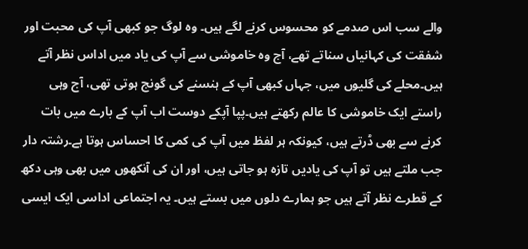والے سب اس صدمے کو محسوس کرنے لگے ہیں۔ وہ لوگ جو کبھی آپ کی محبت اور شفقت کی کہانیاں سناتے تھے، آج وہ خاموشی سے آپ کی یاد میں اداس نظر آتے ہیں۔محلے کی گلیوں میں، جہاں کبھی آپ کے ہنسنے کی گونج ہوتی تھی، آج وہی راستے ایک خاموشی کا عالم رکھتے ہیں۔پپا آپکے دوست اب آپ کے بارے میں بات کرنے سے بھی ڈرتے ہیں، کیونکہ ہر لفظ میں آپ کی کمی کا احساس ہوتا ہے۔رشتہ دار جب ملتے ہیں تو آپ کی یادیں تازہ ہو جاتی ہیں، اور ان کی آنکھوں میں بھی وہی دکھ کے قطرے نظر آتے ہیں جو ہمارے دلوں میں بستے ہیں۔ یہ اجتماعی اداسی ایک ایسی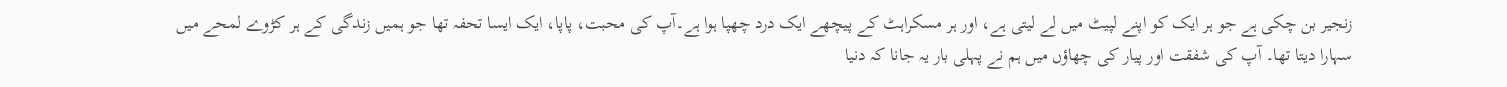زنجیر بن چکی ہے جو ہر ایک کو اپنے لپیٹ میں لے لیتی ہے، اور ہر مسکراہٹ کے پیچھے ایک درد چھپا ہوا ہے۔آپ کی محبت، پاپا، ایک ایسا تحفہ تھا جو ہمیں زندگی کے ہر کڑوے لمحے میں سہارا دیتا تھا۔ آپ کی شفقت اور پیار کی چھاؤں میں ہم نے پہلی بار یہ جانا کہ دنیا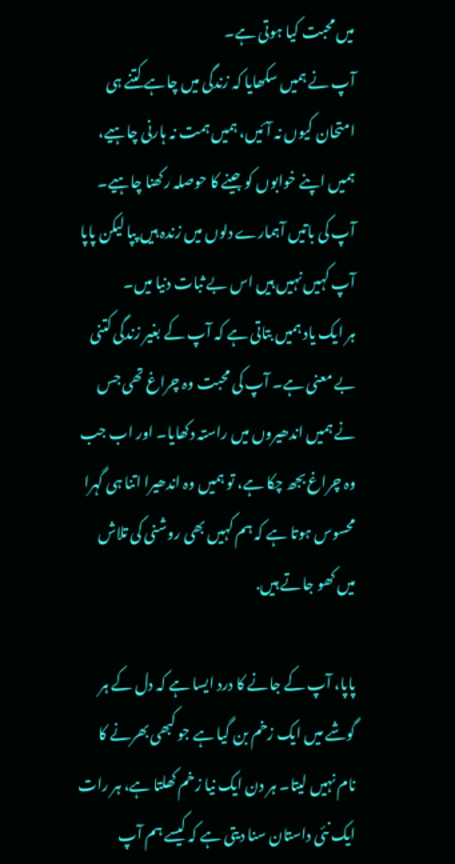میں محبت کیا ہوتی ہے۔
آپ نے ہمیں سکھایا کہ زندگی میں چاہے کتنے ہی امتحان کیوں نہ آئیں، ہمیں ہمت نہ ہارنی چاہیے، ہمیں اپنے خوابوں کو جینے کا حوصلہ رکھنا چاہیے۔ آپ کی باتیں آہمارے دلوں میں زندہ ہیں پپا لیکن پاپا آپ کہیں نہیں ہیں اس بے ثبات دنیا میں۔
ہر ایک یاد ہمیں بتاتی ہے کہ آپ کے بغیر زندگی کتنی بے معنی ہے۔ آپ کی محبت وہ چراغ تھی جس نے ہمیں اندھیروں میں راستہ دکھایا۔ اور اب جب وہ چراغ بجھ چکا ہے، تو ہمیں وہ اندھیرا اتنا ہی گہرا محسوس ہوتا ہے کہ ہم کہیں بھی روشنی کی تلاش میں کھو جاتے ہیں.

پاپا، آپ کے جانے کا درد ایسا ہے کہ دل کے ہر گوشے میں ایک زخم بن گیا ہے جو کبھی بھرنے کا نام نہیں لیتا۔ ہر دن ایک نیا زخم کھلتا ہے، ہر رات ایک نئی داستان سنا دیتی ہے کہ کیسے ہم آپ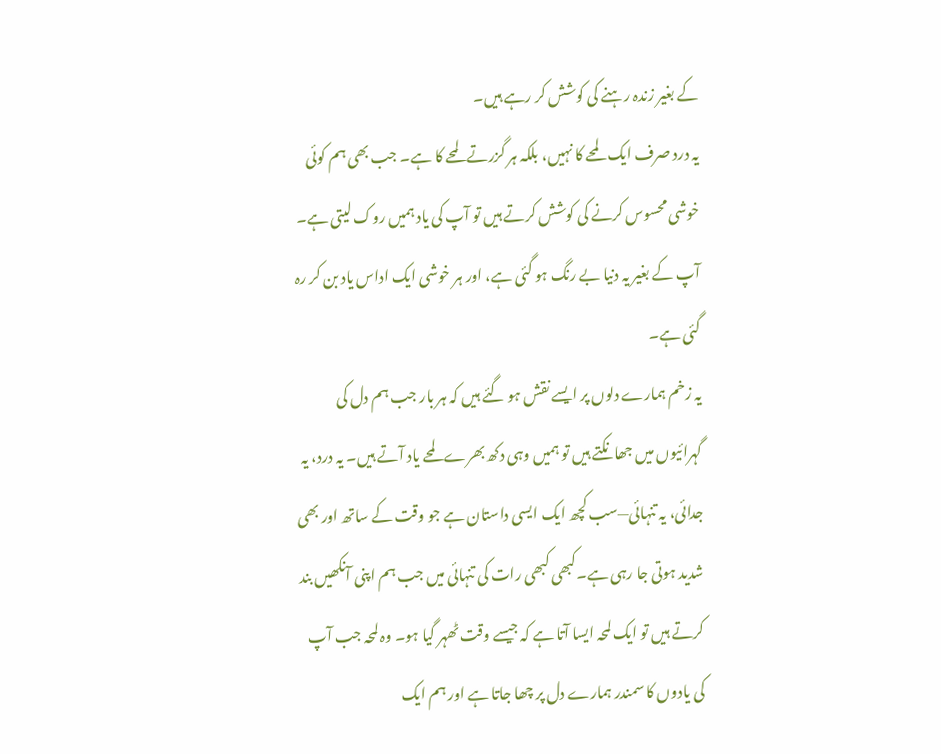کے بغیر زندہ رہنے کی کوشش کر رہے ہیں۔
یہ درد صرف ایک لمحے کا نہیں، بلکہ ہر گزرتے لمحے کا ہے۔ جب بھی ہم کوئی خوشی محسوس کرنے کی کوشش کرتے ہیں تو آپ کی یاد ہمیں روک لیتی ہے۔ آپ کے بغیر یہ دنیا بے رنگ ہو گئی ہے، اور ہر خوشی ایک اداس یاد بن کر رہ گئی ہے۔
یہ زخم ہمارے دلوں پر ایسے نقش ہو گئے ہیں کہ ہر بار جب ہم دل کی گہرائیوں میں جھانکتے ہیں تو ہمیں وہی دکھ بھرے لمحے یاد آتے ہیں۔ یہ درد، یہ جدائی، یہ تنہائی—سب کچھ ایک ایسی داستان ہے جو وقت کے ساتھ اور بھی شدید ہوتی جا رہی ہے۔کبھی کبھی رات کی تنہائی میں جب ہم اپنی آنکھیں بند کرتے ہیں تو ایک لمحہ ایسا آتا ہے کہ جیسے وقت ٹھہر گیا ہو۔ وہ لمحہ جب آپ کی یادوں کا سمندر ہمارے دل پر چھا جاتا ہے اور ہم ایک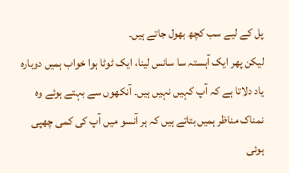پل کے لیے سب کچھ بھول جاتے ہیں۔
لیکن پھر ایک آہستہ سا سانس لینا، ایک ٹوٹا ہوا خواب ہمیں دوبارہ یاد دلاتا ہے کہ آپ کہیں نہیں ہیں۔ آنکھوں سے بہتے ہوئے وہ نمناک مناظر ہمیں بتاتے ہیں کہ ہر آنسو میں آپ کی کمی چھپی ہوئی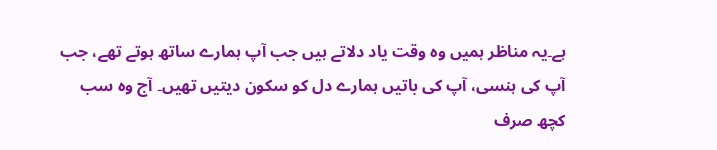ہے۔یہ مناظر ہمیں وہ وقت یاد دلاتے ہیں جب آپ ہمارے ساتھ ہوتے تھے، جب آپ کی ہنسی، آپ کی باتیں ہمارے دل کو سکون دیتیں تھیں۔ آج وہ سب کچھ صرف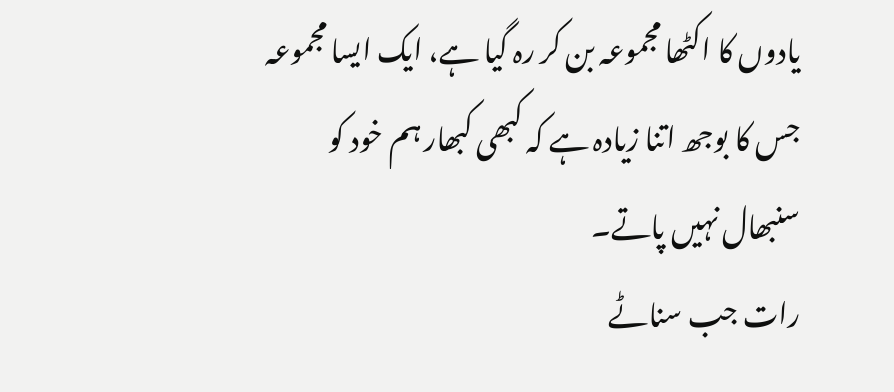یادوں کا اکٹھا مجموعہ بن کر رہ گیا ہے، ایک ایسا مجموعہ جس کا بوجھ اتنا زیادہ ہے کہ کبھی کبھار ہم خود کو سنبھال نہیں پاتے۔
رات جب سناٹے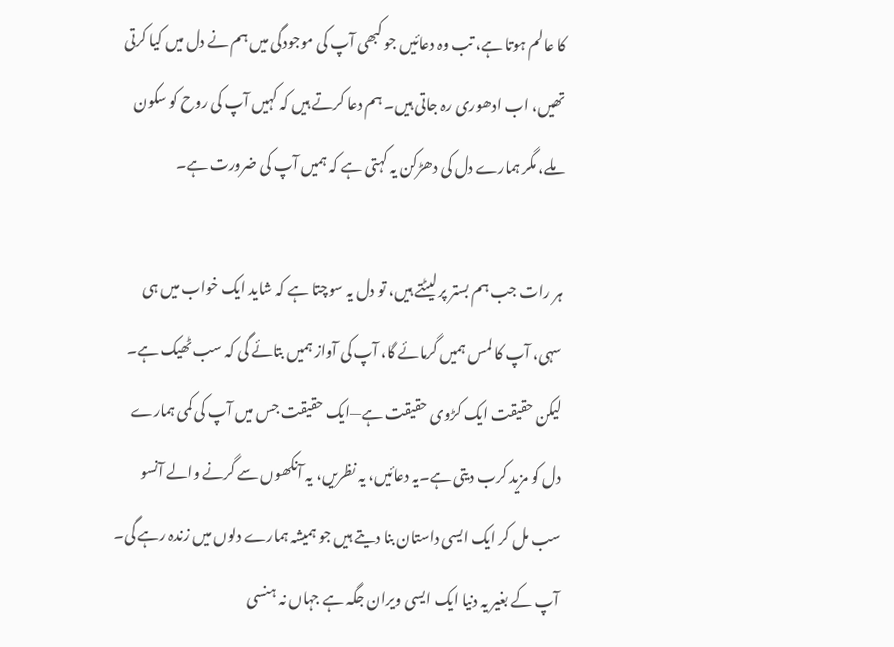کا عالم ہوتا ہے، تب وہ دعائیں جو کبھی آپ کی موجودگی میں ہم نے دل میں کیا کرتی تھیں، اب ادھوری رہ جاتی ہیں۔ ہم دعا کرتے ہیں کہ کہیں آپ کی روح کو سکون ملے، مگر ہمارے دل کی دھڑکن یہ کہتی ہے کہ ہمیں آپ کی ضرورت ہے۔

ہر رات جب ہم بستر پر لیٹتے ہیں، تو دل یہ سوچتا ہے کہ شاید ایک خواب میں ہی سہی، آپ کا لمس ہمیں گرمائے گا، آپ کی آواز ہمیں بتائے گی کہ سب ٹھیک ہے۔ لیکن حقیقت ایک کڑوی حقیقت ہے—ایک حقیقت جس میں آپ کی کمی ہمارے دل کو مزید کرب دیتی ہے۔یہ دعائیں، یہ نظریں، یہ آنکھوں سے گرنے والے آنسو سب مل کر ایک ایسی داستان بنا دیتے ہیں جو ہمیشہ ہمارے دلوں میں زندہ رہے گی۔ آپ کے بغیر یہ دنیا ایک ایسی ویران جگہ ہے جہاں نہ ہنسی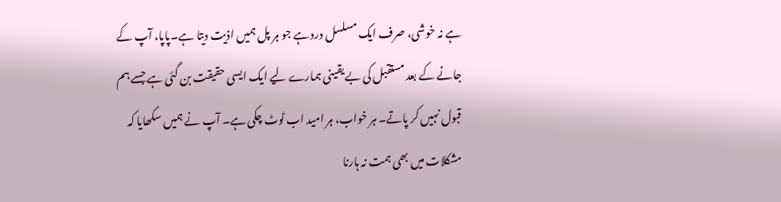ہے نہ خوشی، صرف ایک مسلسل درد ہے جو ہر پل ہمیں اذیت دیتا ہے۔پاپا، آپ کے جانے کے بعد مستقبل کی بے یقینی ہمارے لیے ایک ایسی حقیقت بن گئی ہے جسے ہم قبول نہیں کر پاتے۔ ہر خواب، ہر امید اب ٹوٹ چکی ہے۔ آپ نے ہمیں سکھایا کہ مشکلات میں بھی ہمت نہ ہارنا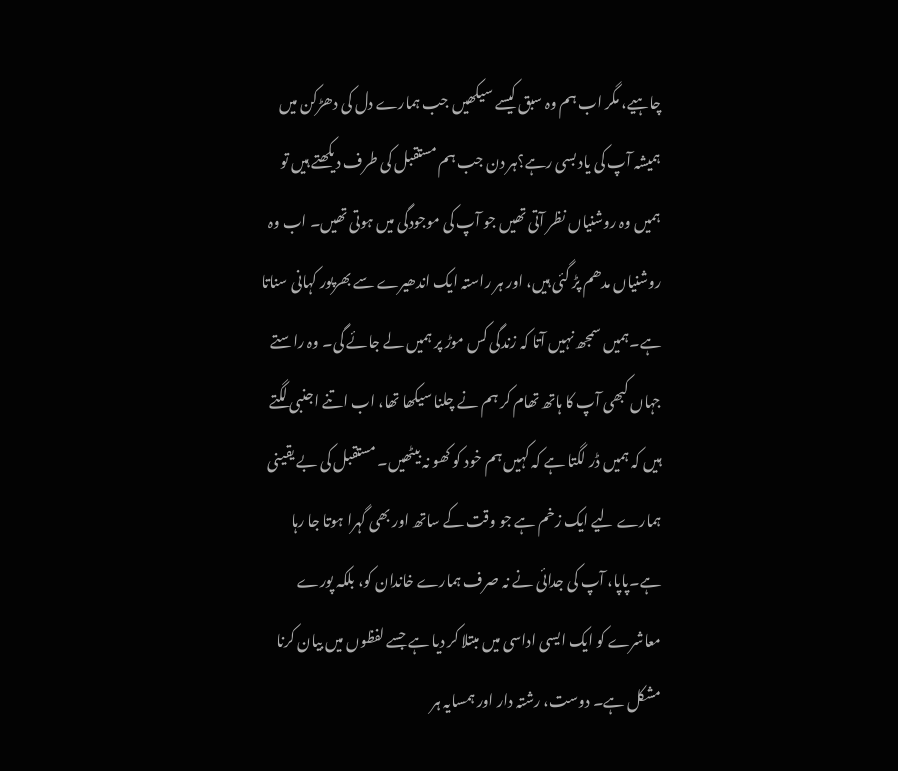چاہیے، مگر اب ہم وہ سبق کیسے سیکھیں جب ہمارے دل کی دھڑکن میں ہمیشہ آپ کی یاد بسی رہے؟ہر دن جب ہم مستقبل کی طرف دیکھتے ہیں تو ہمیں وہ روشنیاں نظر آتی تھیں جو آپ کی موجودگی میں ہوتی تھیں۔ اب وہ روشنیاں مدھم پڑ گئی ہیں، اور ہر راستہ ایک اندھیرے سے بھرپور کہانی سناتا ہے۔ہمیں سمجھ نہیں آتا کہ زندگی کس موڑ پر ہمیں لے جائے گی۔ وہ راستے جہاں کبھی آپ کا ہاتھ تھام کر ہم نے چلنا سیکھا تھا، اب اتنے اجنبی لگتے ہیں کہ ہمیں ڈر لگتا ہے کہ کہیں ہم خود کو کھو نہ بیٹھیں۔ مستقبل کی بے یقینی ہمارے لیے ایک زخم ہے جو وقت کے ساتھ اور بھی گہرا ہوتا جا رہا ہے۔پاپا، آپ کی جدائی نے نہ صرف ہمارے خاندان کو، بلکہ پورے معاشرے کو ایک ایسی اداسی میں مبتلا کر دیا ہے جسے لفظوں میں بیان کرنا مشکل ہے۔ دوست، رشتہ دار اور ہمسایہ ہر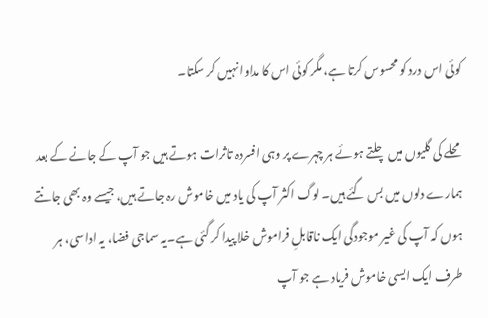کوئی اس درد کو محسوس کرتا ہے، مگر کوئی اس کا مداوا نہیں کر سکتا۔

محلے کی گلیوں میں چلتے ہوئے ہر چہرے پر وہی افسردہ تاثرات ہوتے ہیں جو آپ کے جانے کے بعد ہمارے دلوں میں بس گئے ہیں۔ لوگ اکثر آپ کی یاد میں خاموش رہ جاتے ہیں، جیسے وہ بھی جانتے ہوں کہ آپ کی غیر موجودگی ایک ناقابلِ فراموش خلا پیدا کر گئی ہے۔یہ سماجی فضا، یہ اداسی، ہر طرف ایک ایسی خاموش فریاد ہے جو آپ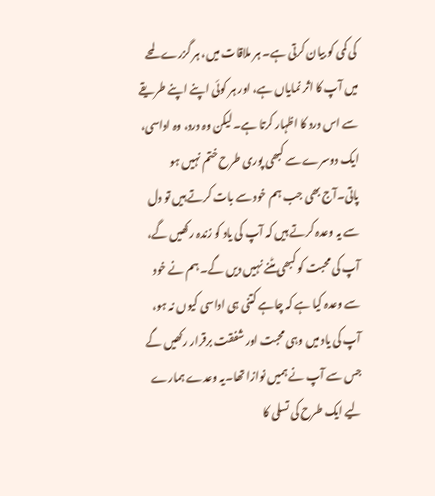کی کمی کو بیان کرتی ہے۔ ہر ملاقات میں، ہر گزرے لمحے میں آپ کا اثر نمایاں ہے، اور ہر کوئی اپنے اپنے طریقے سے اس درد کا اظہار کرتا ہے۔ لیکن وہ درد، وہ اداسی، ایک دوسرے سے کبھی پوری طرح ختم نہیں ہو پاتی۔آج بھی جب ہم خود سے بات کرتے ہیں تو دل سے یہ وعدہ کرتے ہیں کہ آپ کی یاد کو زندہ رکھیں گے، آپ کی محبت کو کبھی مٹنے نہیں دیں گے۔ ہم نے خود سے وعدہ کیا ہے کہ چاہے کتنی ہی اداسی کیوں نہ ہو، آپ کی یاد میں وہی محبت اور شفقت برقرار رکھیں گے جس سے آپ نے ہمیں نوازا تھا۔یہ وعدے ہمارے لیے ایک طرح کی تسلی کا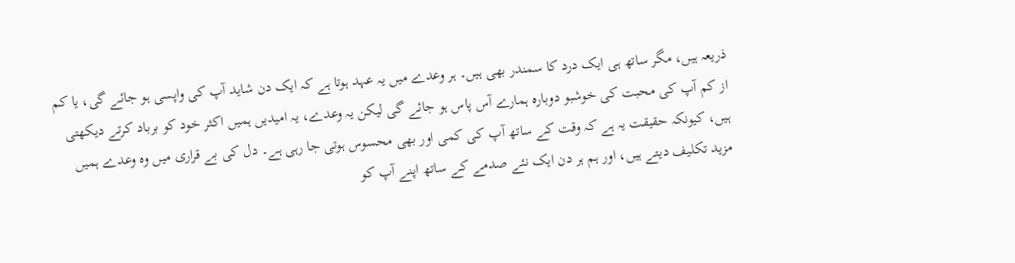ذریعہ ہیں، مگر ساتھ ہی ایک درد کا سمندر بھی ہیں۔ ہر وعدے میں یہ عہد ہوتا ہے کہ ایک دن شاید آپ کی واپسی ہو جائے گی، یا کم از کم آپ کی محبت کی خوشبو دوبارہ ہمارے آس پاس ہو جائے گی لیکن یہ وعدے، یہ امیدیں ہمیں اکثر خود کو برباد کرتے دیکھتی ہیں، کیونکہ حقیقت یہ ہے کہ وقت کے ساتھ آپ کی کمی اور بھی محسوس ہوتی جا رہی ہے۔ دل کی بے قراری میں وہ وعدے ہمیں مزید تکلیف دیتے ہیں، اور ہم ہر دن ایک نئے صدمے کے ساتھ اپنے آپ کو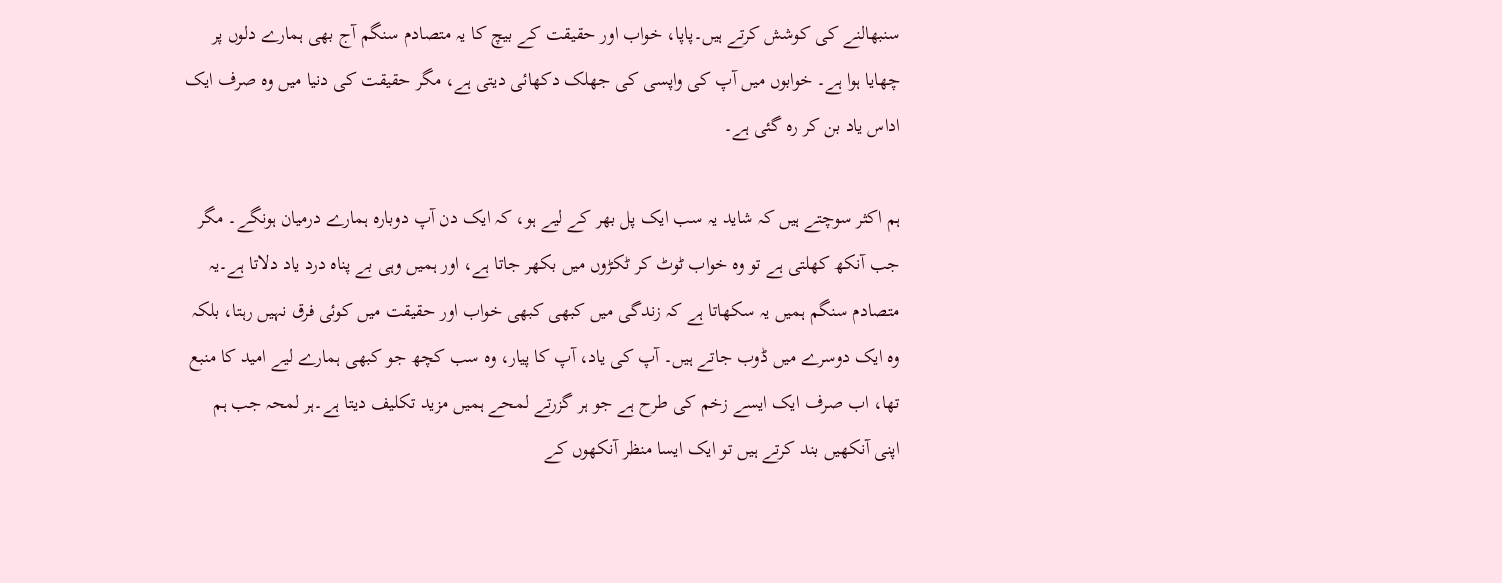سنبھالنے کی کوشش کرتے ہیں۔پاپا، خواب اور حقیقت کے بیچ کا یہ متصادم سنگم آج بھی ہمارے دلوں پر چھایا ہوا ہے۔ خوابوں میں آپ کی واپسی کی جھلک دکھائی دیتی ہے، مگر حقیقت کی دنیا میں وہ صرف ایک اداس یاد بن کر رہ گئی ہے۔

ہم اکثر سوچتے ہیں کہ شاید یہ سب ایک پل بھر کے لیے ہو، کہ ایک دن آپ دوبارہ ہمارے درمیان ہونگے۔ مگر جب آنکھ کھلتی ہے تو وہ خواب ٹوٹ کر ٹکڑوں میں بکھر جاتا ہے، اور ہمیں وہی بے پناہ درد یاد دلاتا ہے۔یہ متصادم سنگم ہمیں یہ سکھاتا ہے کہ زندگی میں کبھی کبھی خواب اور حقیقت میں کوئی فرق نہیں رہتا، بلکہ وہ ایک دوسرے میں ڈوب جاتے ہیں۔ آپ کی یاد، آپ کا پیار، وہ سب کچھ جو کبھی ہمارے لیے امید کا منبع تھا، اب صرف ایک ایسے زخم کی طرح ہے جو ہر گزرتے لمحے ہمیں مزید تکلیف دیتا ہے۔ہر لمحہ جب ہم اپنی آنکھیں بند کرتے ہیں تو ایک ایسا منظر آنکھوں کے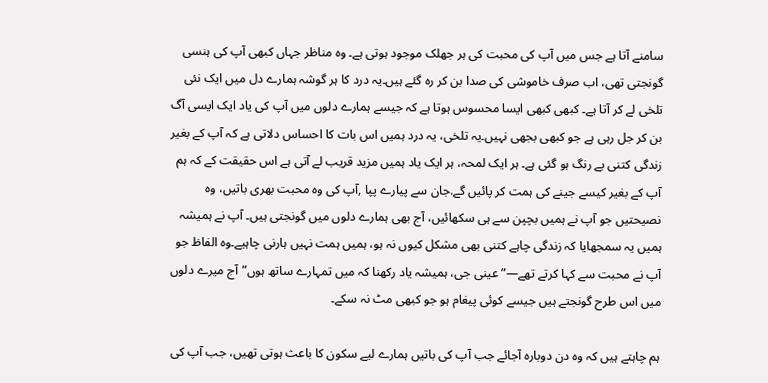سامنے آتا ہے جس میں آپ کی محبت کی ہر جھلک موجود ہوتی ہے۔ وہ مناظر جہاں کبھی آپ کی ہنسی گونجتی تھی، اب صرف خاموشی کی صدا بن کر رہ گئے ہیں۔یہ درد کا ہر گوشہ ہمارے دل میں ایک نئی تلخی لے کر آتا ہے۔ کبھی کبھی ایسا محسوس ہوتا ہے کہ جیسے ہمارے دلوں میں آپ کی یاد ایک ایسی آگ بن کر جل رہی ہے جو کبھی بجھی نہیں۔یہ تلخی، یہ درد ہمیں اس بات کا احساس دلاتی ہے کہ آپ کے بغیر زندگی کتنی بے رنگ ہو گئی ہے۔ ہر ایک لمحہ، ہر ایک یاد ہمیں مزید قریب لے آتی ہے اس حقیقت کے کہ ہم آپ کے بغیر کیسے جینے کی ہمت کر پائیں گے.جان سے پیارے پپا ,آپ کی وہ محبت بھری باتیں، وہ نصیحتیں جو آپ نے ہمیں بچپن سے ہی سکھائیں، آج بھی ہمارے دلوں میں گونجتی ہیں۔ آپ نے ہمیشہ ہمیں یہ سمجھایا کہ زندگی چاہے کتنی بھی مشکل کیوں نہ ہو، ہمیں ہمت نہیں ہارنی چاہیے۔وہ الفاظ جو آپ نے محبت سے کہا کرتے تھے—”عینی جی، ہمیشہ یاد رکھنا کہ میں تمہارے ساتھ ہوں”آج میرے دلوں میں اس طرح گونجتے ہیں جیسے کوئی پیغام ہو جو کبھی مٹ نہ سکے۔

ہم چاہتے ہیں کہ وہ دن دوبارہ آجائے جب آپ کی باتیں ہمارے لیے سکون کا باعث ہوتی تھیں، جب آپ کی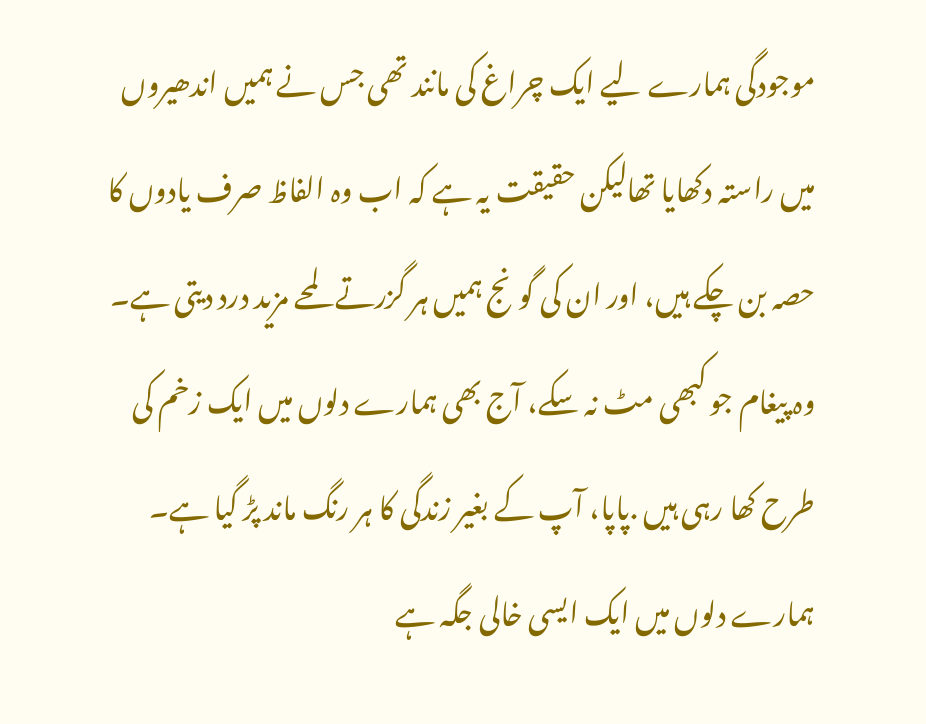موجودگی ہمارے لیے ایک چراغ کی مانند تھی جس نے ہمیں اندھیروں میں راستہ دکھایا تھالیکن حقیقت یہ ہے کہ اب وہ الفاظ صرف یادوں کا حصہ بن چکے ہیں، اور ان کی گونج ہمیں ہر گزرتے لمحے مزید درد دیتی ہے۔ وہ پیغام جو کبھی مٹ نہ سکے، آج بھی ہمارے دلوں میں ایک زخم کی طرح کھا رہی ہیں .پاپا، آپ کے بغیر زندگی کا ہر رنگ ماند پڑ گیا ہے۔ ہمارے دلوں میں ایک ایسی خالی جگہ ہے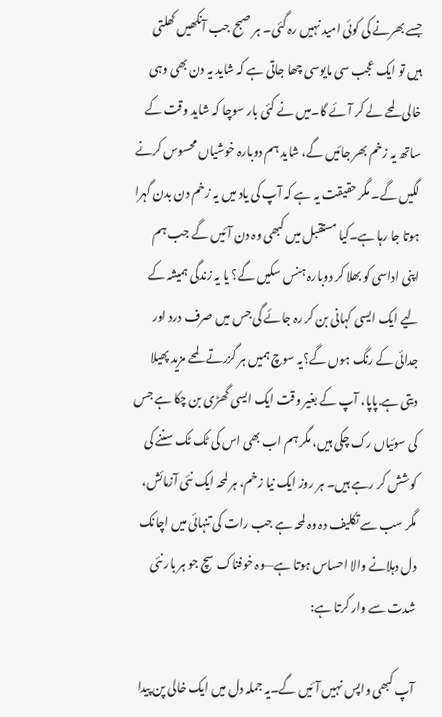جسے بھرنے کی کوئی امید نہیں رہ گئی۔ ہر صبح جب آنکھیں کھلتی ہیں تو ایک عجب سی مایوسی چھا جاتی ہے کہ شاید یہ دن بھی وہی خالی لمحے لے کر آئے گا۔میں نے کئی بار سوچا کہ شاید وقت کے ساتھ یہ زخم بھر جائیں گے، شاید ہم دوبارہ خوشیاں محسوس کرنے لگیں گے۔ مگر حقیقت یہ ہے کہ آپ کی یاد میں یہ زخم دن بدن گہرا ہوتا جا رہا ہے۔کیا مستقبل میں کبھی وہ دن آئیں گے جب ہم اپنی اداسی کو بھلا کر دوبارہ ہنس سکیں گے؟ یا یہ زندگی ہمیشہ کے لیے ایک ایسی کہانی بن کر رہ جائے گی جس میں صرف درد اور جدائی کے رنگ ہوں گے؟یہ سوچ ہمیں ہر گزرتے لمحے مزید پھیلا دیتی ہے.پاپا، آپ کے بغیر وقت ایک ایسی گھڑی بن چکا ہے جس کی سوئیاں رک چکی ہیں، مگر ہم اب بھی اس کی ٹک ٹک سننے کی کوشش کر رہے ہیں۔ ہر روز ایک نیا زخم، ہر لمحہ ایک نئی آزمائش، مگر سب سے تکلیف دہ وہ لمحہ ہے جب رات کی تنہائی میں اچانک دل دہلانے والا احساس ہوتا ہے—وہ خوفناک سچ جو ہر بار نئی شدت سے وار کرتا ہے:

آپ کبھی واپس نہیں آئیں گے۔یہ جملہ دل میں ایک خالی پن پیدا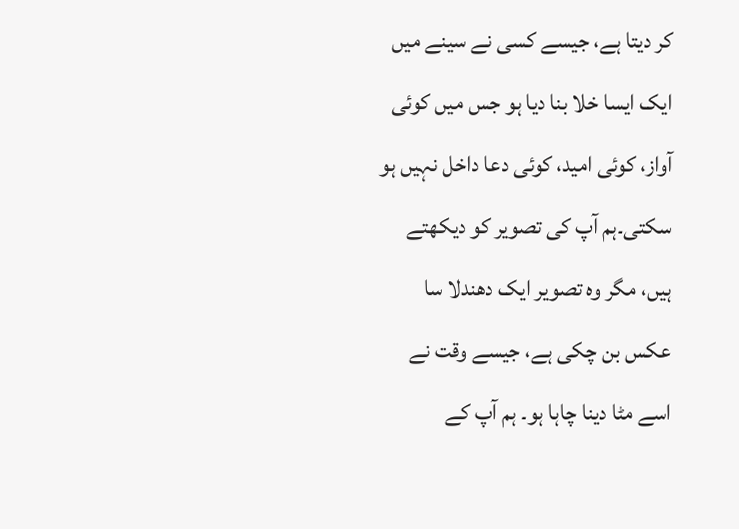کر دیتا ہے، جیسے کسی نے سینے میں ایک ایسا خلا بنا دیا ہو جس میں کوئی آواز، کوئی امید، کوئی دعا داخل نہیں ہو سکتی۔ہم آپ کی تصویر کو دیکھتے ہیں، مگر وہ تصویر ایک دھندلا سا عکس بن چکی ہے، جیسے وقت نے اسے مٹا دینا چاہا ہو۔ ہم آپ کے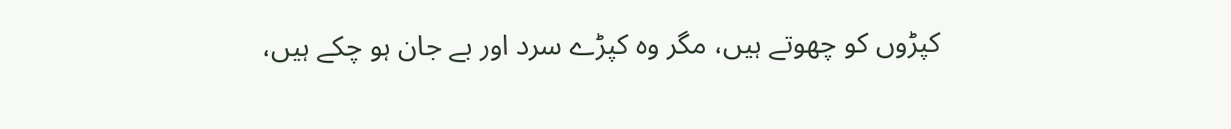کپڑوں کو چھوتے ہیں، مگر وہ کپڑے سرد اور بے جان ہو چکے ہیں،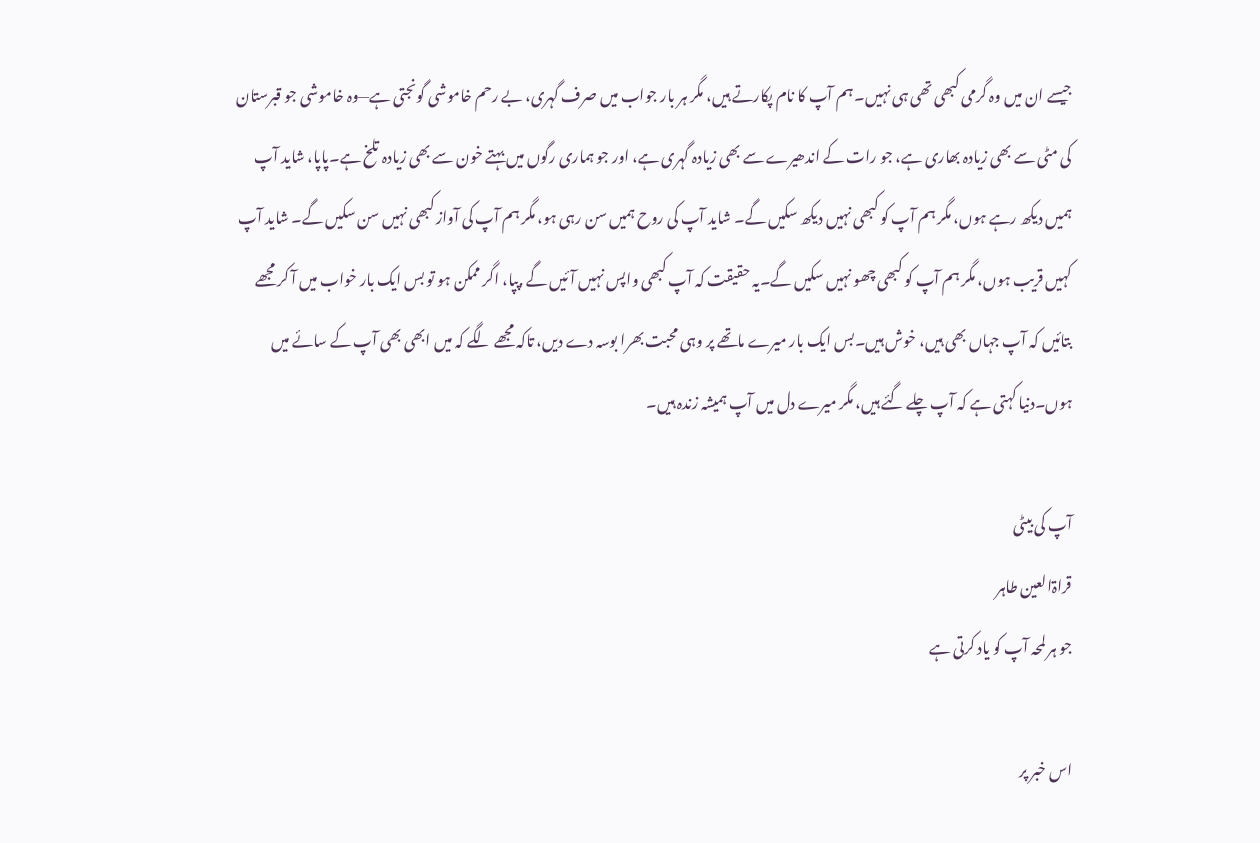جیسے ان میں وہ گرمی کبھی تھی ہی نہیں۔ ہم آپ کا نام پکارتے ہیں، مگر ہر بار جواب میں صرف گہری، بے رحم خاموشی گونجتی ہے—وہ خاموشی جو قبرستان کی مٹی سے بھی زیادہ بھاری ہے، جو رات کے اندھیرے سے بھی زیادہ گہری ہے، اور جو ہماری رگوں میں بہتے خون سے بھی زیادہ تلخ ہے۔پاپا، شاید آپ ہمیں دیکھ رہے ہوں، مگر ہم آپ کو کبھی نہیں دیکھ سکیں گے۔ شاید آپ کی روح ہمیں سن رہی ہو، مگر ہم آپ کی آواز کبھی نہیں سن سکیں گے۔ شاید آپ کہیں قریب ہوں، مگر ہم آپ کو کبھی چھو نہیں سکیں گے۔یہ حقیقت کہ آپ کبھی واپس نہیں آئیں گے .پپا، اگر ممکن ہو تو بس ایک بار خواب میں آ کر مجھے بتائیں کہ آپ جہاں بھی ہیں، خوش ہیں۔بس ایک بار میرے ماتھے پر وہی محبت بھرا بوسہ دے دیں، تاکہ مجھے لگے کہ میں ابھی بھی آپ کے سائے میں ہوں۔دنیا کہتی ہے کہ آپ چلے گئے ہیں، مگر میرے دل میں آپ ہمیشہ زندہ ہیں۔

آپ کی بیٹی
قراۃالعین طاہر
جو ہر لمحہ آپ کو یاد کرتی ہے

اس خبر پر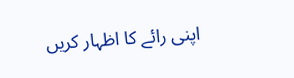اپنی رائے کا اظہار کریں